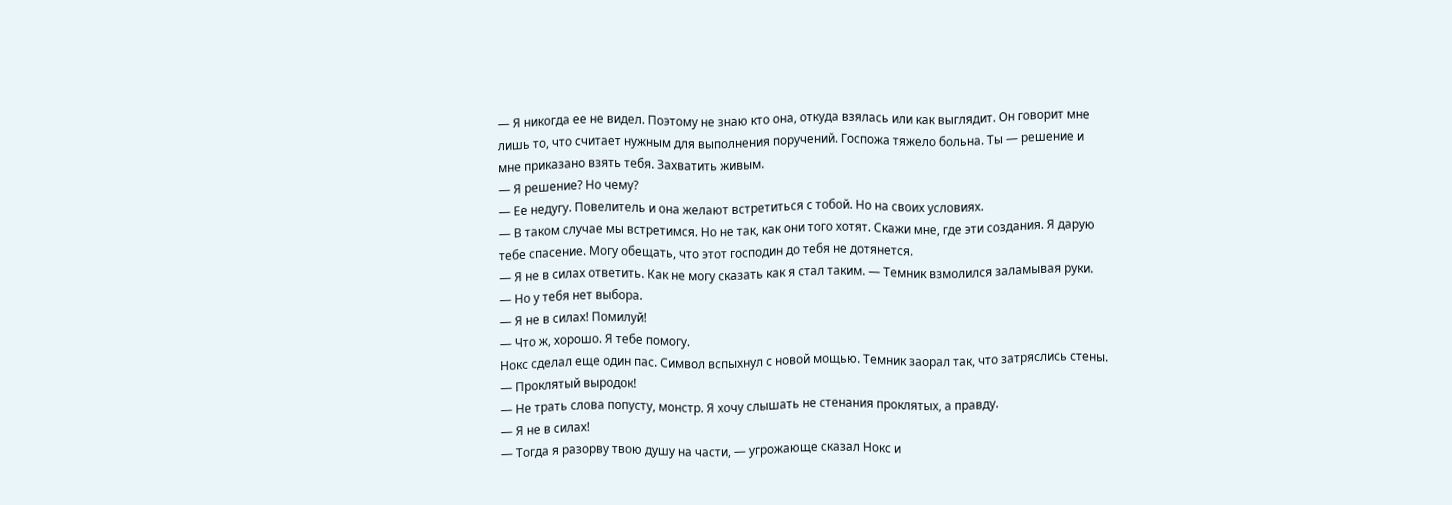— Я никогда ее не видел. Поэтому не знаю кто она, откуда взялась или как выглядит. Он говорит мне лишь то, что считает нужным для выполнения поручений. Госпожа тяжело больна. Ты — решение и мне приказано взять тебя. Захватить живым.
— Я решение? Но чему?
— Ее недугу. Повелитель и она желают встретиться с тобой. Но на своих условиях.
— В таком случае мы встретимся. Но не так, как они того хотят. Скажи мне, где эти создания. Я дарую тебе спасение. Могу обещать, что этот господин до тебя не дотянется.
— Я не в силах ответить. Как не могу сказать как я стал таким. — Темник взмолился заламывая руки.
— Но у тебя нет выбора.
— Я не в силах! Помилуй!
— Что ж, хорошо. Я тебе помогу.
Нокс сделал еще один пас. Символ вспыхнул с новой мощью. Темник заорал так, что затряслись стены.
— Проклятый выродок!
— Не трать слова попусту, монстр. Я хочу слышать не стенания проклятых, а правду.
— Я не в силах!
— Тогда я разорву твою душу на части, — угрожающе сказал Нокс и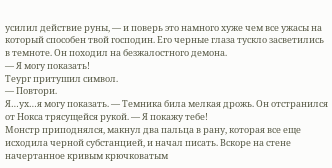усилил действие руны, — и поверь это намного хуже чем все ужасы на который способен твой господин. Его черные глаза тускло засветились в темноте. Он походил на безжалостного демона.
— Я могу показать!
Теург притушил символ.
— Повтори.
Я…ух…я могу показать. — Темника била мелкая дрожь. Он отстранился от Нокса трясущейся рукой. — Я покажу тебе!
Монстр приподнялся, макнул два пальца в рану, которая все еще исходила черной субстанцией, и начал писать. Вскоре на стене начертанное кривым крючковатым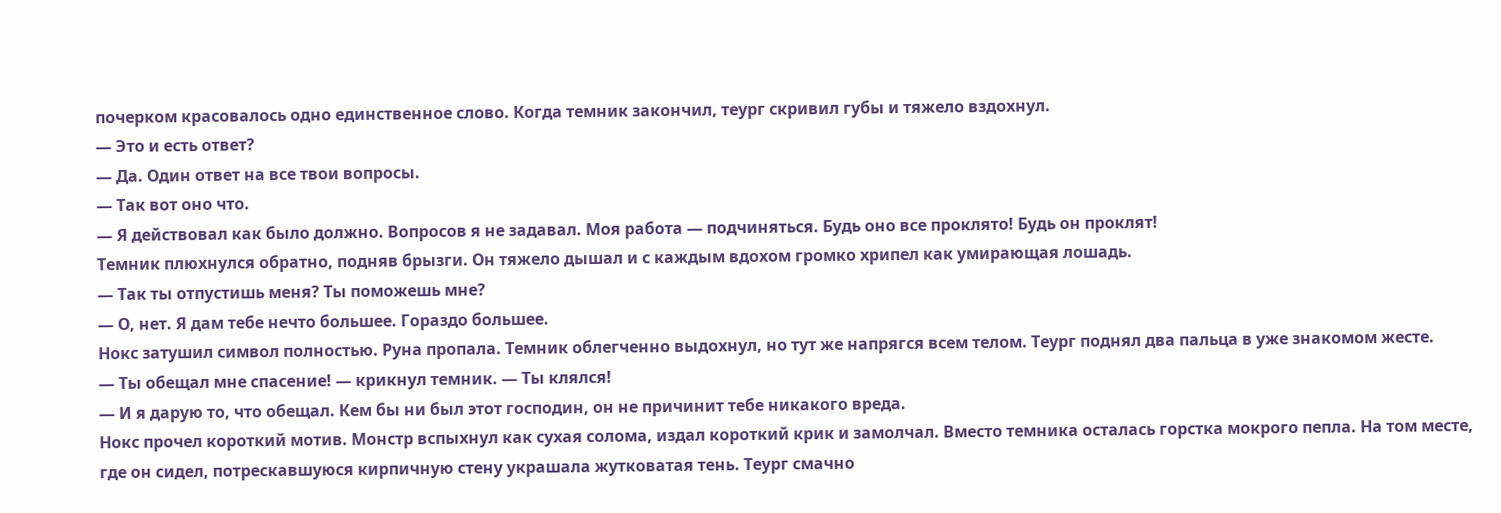почерком красовалось одно единственное слово. Когда темник закончил, теург скривил губы и тяжело вздохнул.
— Это и есть ответ?
— Да. Один ответ на все твои вопросы.
— Так вот оно что.
— Я действовал как было должно. Вопросов я не задавал. Моя работа — подчиняться. Будь оно все проклято! Будь он проклят!
Темник плюхнулся обратно, подняв брызги. Он тяжело дышал и с каждым вдохом громко хрипел как умирающая лошадь.
— Так ты отпустишь меня? Ты поможешь мне?
— О, нет. Я дам тебе нечто большее. Гораздо большее.
Нокс затушил символ полностью. Руна пропала. Темник облегченно выдохнул, но тут же напрягся всем телом. Теург поднял два пальца в уже знакомом жесте.
— Ты обещал мне спасение! — крикнул темник. — Ты клялся!
— И я дарую то, что обещал. Кем бы ни был этот господин, он не причинит тебе никакого вреда.
Нокс прочел короткий мотив. Монстр вспыхнул как сухая солома, издал короткий крик и замолчал. Вместо темника осталась горстка мокрого пепла. На том месте, где он сидел, потрескавшуюся кирпичную стену украшала жутковатая тень. Теург смачно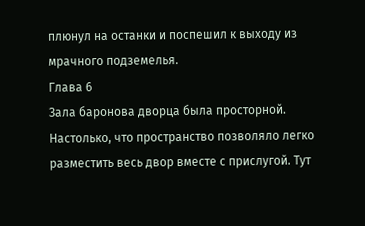плюнул на останки и поспешил к выходу из мрачного подземелья.
Глава 6
Зала баронова дворца была просторной. Настолько, что пространство позволяло легко разместить весь двор вместе с прислугой. Тут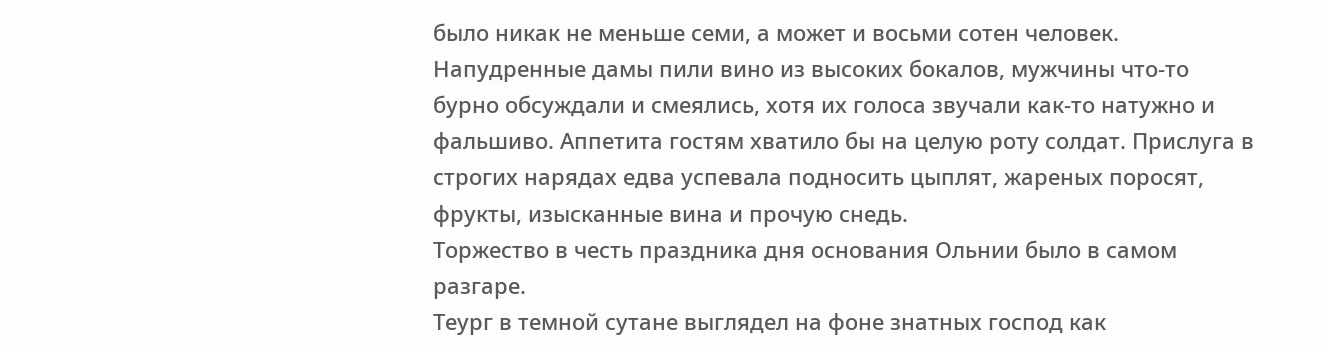было никак не меньше семи, а может и восьми сотен человек. Напудренные дамы пили вино из высоких бокалов, мужчины что-то бурно обсуждали и смеялись, хотя их голоса звучали как-то натужно и фальшиво. Аппетита гостям хватило бы на целую роту солдат. Прислуга в строгих нарядах едва успевала подносить цыплят, жареных поросят, фрукты, изысканные вина и прочую снедь.
Торжество в честь праздника дня основания Ольнии было в самом разгаре.
Теург в темной сутане выглядел на фоне знатных господ как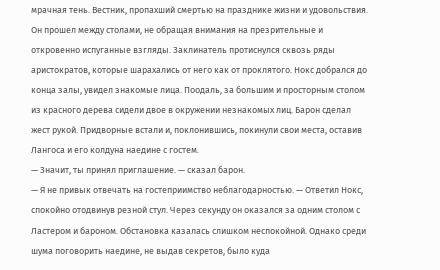мрачная тень. Вестник, пропахший смертью на празднике жизни и удовольствия. Он прошел между столами, не обращая внимания на презрительные и откровенно испуганные взгляды. Заклинатель протиснулся сквозь ряды аристократов, которые шарахались от него как от проклятого. Нокс добрался до конца залы, увидел знакомые лица. Поодаль, за большим и просторным столом из красного дерева сидели двое в окружении незнакомых лиц. Барон сделал жест рукой. Придворные встали и, поклонившись, покинули свои места, оставив Лангоса и его колдуна наедине с гостем.
— Значит, ты принял приглашение. — сказал барон.
— Я не привык отвечать на гостеприимство неблагодарностью. — Ответил Нокс, спокойно отодвинув резной стул. Через секунду он оказался за одним столом с Ластером и бароном. Обстановка казалась слишком неспокойной. Однако среди шума поговорить наедине, не выдав секретов, было куда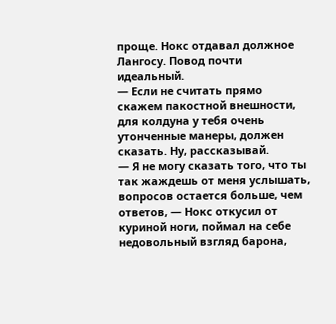проще. Нокс отдавал должное Лангосу. Повод почти идеальный.
— Если не считать прямо скажем пакостной внешности, для колдуна у тебя очень утонченные манеры, должен сказать. Ну, рассказывай.
— Я не могу сказать того, что ты так жаждешь от меня услышать, вопросов остается больше, чем ответов, — Нокс откусил от куриной ноги, поймал на себе недовольный взгляд барона,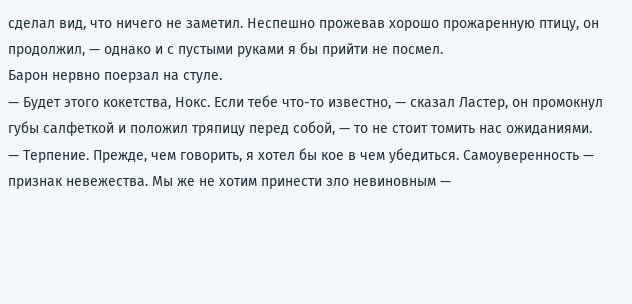сделал вид, что ничего не заметил. Неспешно прожевав хорошо прожаренную птицу, он продолжил, — однако и с пустыми руками я бы прийти не посмел.
Барон нервно поерзал на стуле.
— Будет этого кокетства, Нокс. Если тебе что-то известно, — сказал Ластер, он промокнул губы салфеткой и положил тряпицу перед собой, — то не стоит томить нас ожиданиями.
— Терпение. Прежде, чем говорить, я хотел бы кое в чем убедиться. Самоуверенность — признак невежества. Мы же не хотим принести зло невиновным —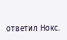ответил Нокс.